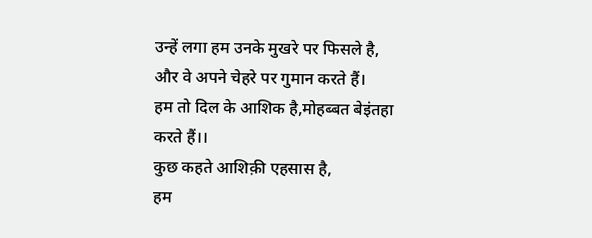उन्हें लगा हम उनके मुखरे पर फिसले है,
और वे अपने चेहरे पर गुमान करते हैं।
हम तो दिल के आशिक है,मोहब्बत बेइंतहा करते हैं।।
कुछ कहते आशिक़ी एहसास है,
हम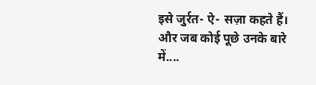इसे जुर्रत- ऐ- सज़ा कहते हैं।
और जब कोई पूछे उनके बारे में....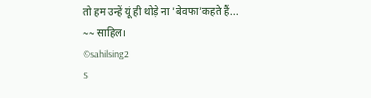तो हम उन्हें यूं ही थोड़े ना 'बेवफा'कहते हैं...
~~ साहिल।
©sahilsing2
S